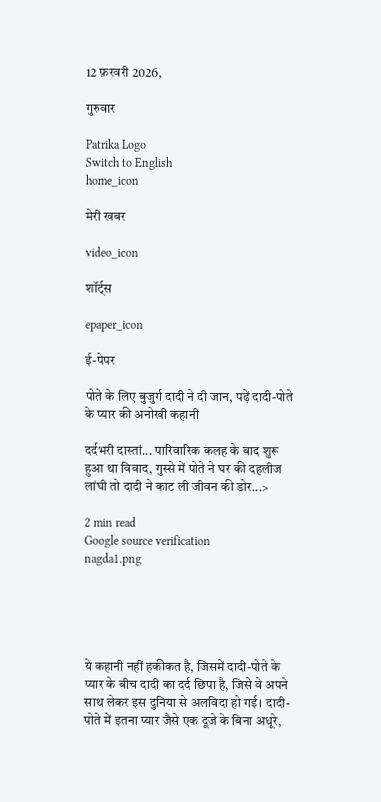12 फ़रवरी 2026,

गुरुवार

Patrika Logo
Switch to English
home_icon

मेरी खबर

video_icon

शॉर्ट्स

epaper_icon

ई-पेपर

पोते के लिए बुजुर्ग दादी ने दी जान, पढ़ें दादी-पोते के प्यार की अनोखी कहानी

दर्दभरी दास्तां... पारिवारिक कलह के बाद शुरू हुआ था विवाद, गुस्से में पोते ने घर की दहलीज लांघी तो दादी ने काट ली जीवन की डोर...>

2 min read
Google source verification
nagda1.png





ये कहानी नहीं हकीकत है, जिसमें दादी-पोते के प्यार के बीच दादी का दर्द छिपा है, जिसे वे अपने साथ लेकर इस दुनिया से अलविदा हो गई। दादी-पोते में इतना प्यार जैसे एक दूजे के बिना अधूरे,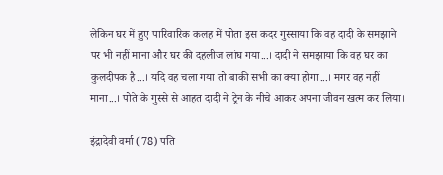लेकिन घर में हुए पारिवारिक कलह में पोता इस कदर गुस्साया कि वह दादी के समझाने पर भी नहीं माना और घर की दहलीज लांघ गया...। दादी ने समझाया कि वह घर का कुलदीपक है...। यदि वह चला गया तो बाकी सभी का क्या होगा...। मगर वह नहीं माना...। पोते के गुस्से से आहत दादी ने ट्रेन के नीचे आकर अपना जीवन खत्म कर लिया।

इंद्रादेवी वर्मा (78) पति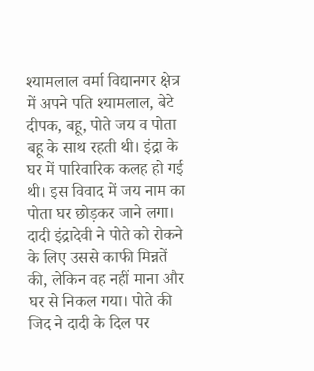श्यामलाल वर्मा विद्यानगर क्षेत्र में अपने पति श्यामलाल, बेटे दीपक, बहू, पोते जय व पोता बहू के साथ रहती थी। इंद्रा के घर में पारिवारिक कलह हो गई थी। इस विवाद में जय नाम का पोता घर छोड़कर जाने लगा। दादी इंद्रादेवी ने पोते को रोकने के लिए उससे काफी मिन्नतें की, लेकिन वह नहीं माना और घर से निकल गया। पोते की जिद ने दादी के दिल पर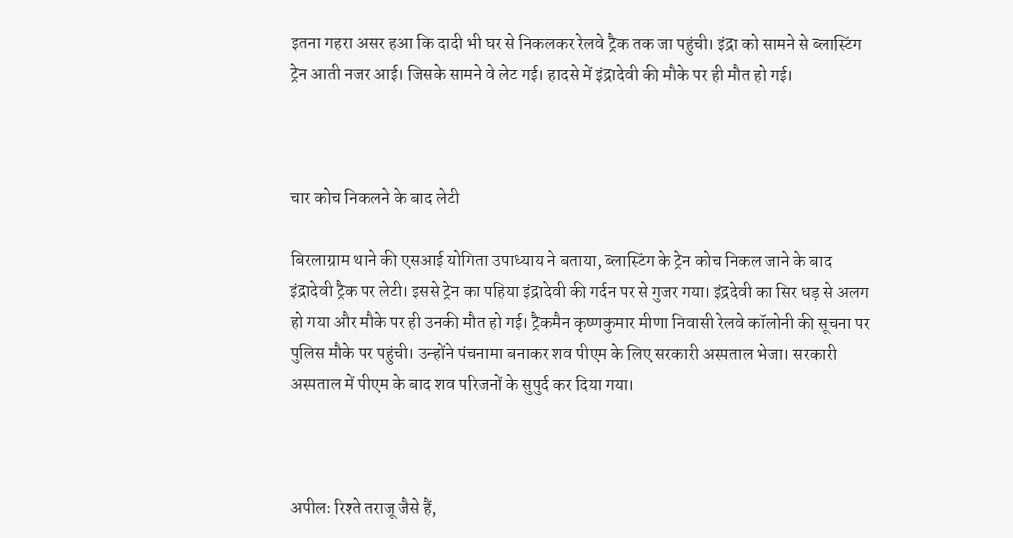इतना गहरा असर हआ कि दादी भी घर से निकलकर रेलवे ट्रैक तक जा पहुंची। इंद्रा को सामने से ब्लास्टिंग ट्रेन आती नजर आई। जिसके सामने वे लेट गई। हादसे में इंद्रादेवी की मौके पर ही मौत हो गई।



चार कोच निकलने के बाद लेटी

बिरलाग्राम थाने की एसआई योगिता उपाध्याय ने बताया, ब्लास्टिंग के ट्रेन कोच निकल जाने के बाद इंद्रादेवी ट्रैक पर लेटी। इससे ट्रेन का पहिया इंद्रादेवी की गर्दन पर से गुजर गया। इंद्रदेवी का सिर धड़ से अलग हो गया और मौके पर ही उनकी मौत हो गई। ट्रैकमैन कृष्णकुमार मीणा निवासी रेलवे कॉलोनी की सूचना पर पुलिस मौके पर पहुंची। उन्होंने पंचनामा बनाकर शव पीएम के लिए सरकारी अस्पताल भेजा। सरकारी अस्पताल में पीएम के बाद शव परिजनों के सुपुर्द कर दिया गया।



अपीलः रिश्ते तराजू जैसे हैं,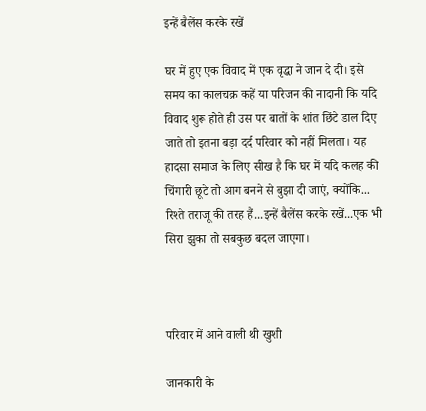इन्हें बैलेंस करके रखें

घर में हुए एक विवाद में एक वृद्धा ने जान दे दी। इसे समय का कालचक्र कहें या परिजन की नादानी कि यदि विवाद शुरू होते ही उस पर बातों के शांत छिंटे डाल दिए जाते तो इतना बड़ा दर्द परिवार को नहीं मिलता। यह हादसा समाज के लिए सीख है कि घर में यदि कलह की चिंगारी छूटे तो आग बनने से बुझा दी जाएं, क्योंकि... रिश्ते तराजू की तरह हैं...इन्हें बैलेंस करके रखें...एक भी सिरा झुका तो सबकुछ बदल जाएगा।



परिवार में आने वाली थी खुशी

जानकारी के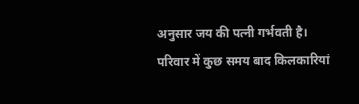अनुसार जय की पत्नी गर्भवती है। परिवार में कुछ समय बाद किलकारियां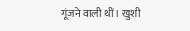गूंजने वाली थीं। खुशी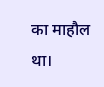का माहौल था।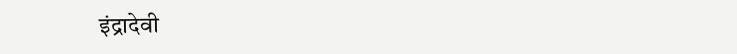इंद्रादेवी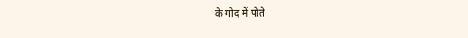के गोद में पोते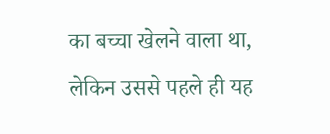का बच्चा खेलने वाला था, लेकिन उससे पहले ही यह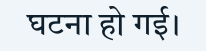घटना हो गई।